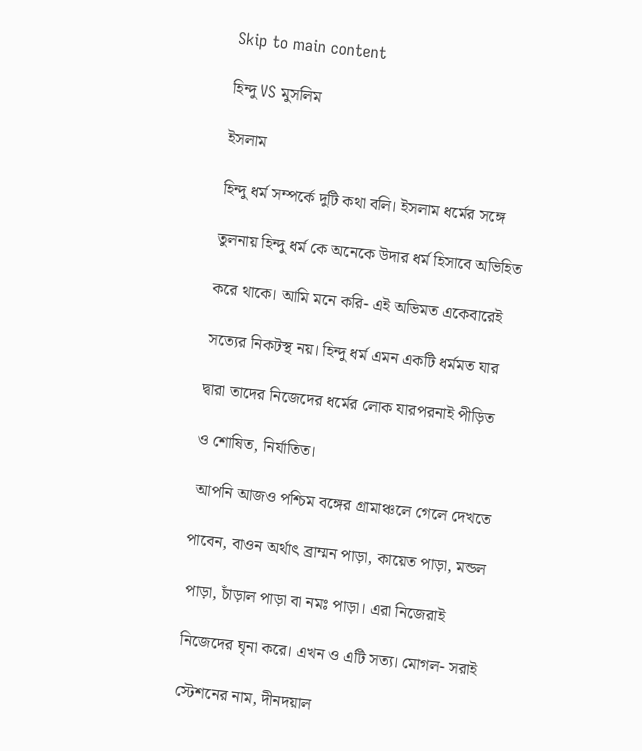Skip to main content

হিন্দু VS মুসলিম

ইসলাম

হিন্দু ধর্ম সম্পর্কে দুটি কথা বলি। ইসলাম ধর্মের সঙ্গে

তুলনায় হিন্দু ধর্ম কে অনেকে উদার ধর্ম হিসাবে অভিহিত

করে থাকে। আমি মনে করি- এই অভিমত একেবারেই

সত্যের নিকটস্থ নয়। হিন্দু ধর্ম এমন একটি ধর্মমত যার

দ্বারা তাদের নিজেদের ধর্মের লোক যারপরনাই পীড়িত

ও শোষিত, নির্যাতিত।

 আপনি আজও পশ্চিম বঙ্গের গ্রামাঞ্চলে গেলে দেখতে

পাবেন, বাওন অর্থাৎ ব্রাম্মন পাড়া, কায়েত পাড়া, মন্ডল

 পাড়া, চাঁড়াল পাড়া বা নমঃ পাড়া। এরা নিজেরাই

 নিজেদের ঘৃনা করে। এখন ও এটি সত্য। মোগল- সরাই

 স্টেশনের নাম, দীনদয়াল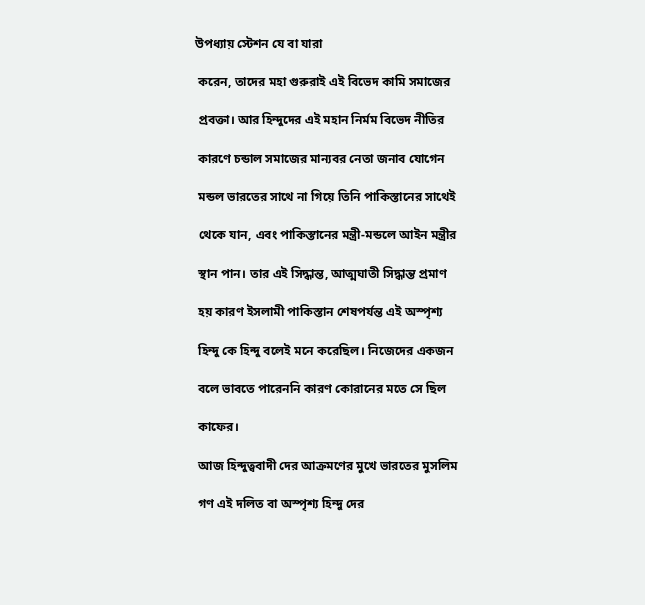উপধ্যায় স্টেশন যে বা যারা

 করেন, তাদের মহা গুরুরাই এই বিভেদ কামি সমাজের

 প্রবক্তা। আর হিন্দুদের এই মহান নির্মম বিভেদ নীতির

 কারণে চন্ডাল সমাজের মান্যবর নেতা জনাব যোগেন

 মন্ডল ভারতের সাথে না গিয়ে তিনি পাকিস্তানের সাথেই

 থেকে যান, এবং পাকিস্তানের মন্ত্রী-মন্ডলে আইন মন্ত্রীর

 স্থান পান। তার এই সিদ্ধান্ত, আত্মঘাতী সিদ্ধান্ত প্রমাণ

 হয় কারণ ইসলামী পাকিস্তান শেষপর্যন্ত এই অস্পৃশ্য

 হিন্দু কে হিন্দু বলেই মনে করেছিল। নিজেদের একজন

 বলে ভাবতে পারেননি কারণ কোরানের মতে সে ছিল

 কাফের।

 আজ হিন্দুত্ববাদী দের আক্রমণের মুখে ভারতের মুসলিম

 গণ এই দলিত বা অস্পৃশ্য হিন্দু দের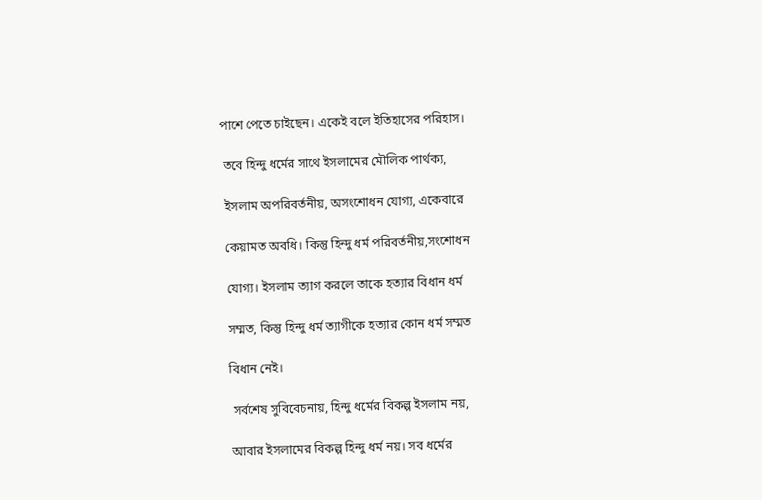পাশে পেতে চাইছেন। একেই বলে ইতিহাসের পরিহাস।

 তবে হিন্দু ধর্মের সাথে ইসলামের মৌলিক পার্থক্য,

 ইসলাম অপরিবর্তনীয়, অসংশোধন যোগ্য, একেবারে

 কেয়ামত অবধি। কিন্তু হিন্দু ধর্ম পরিবর্তনীয়,সংশোধন

 যোগ্য। ইসলাম ত্যাগ করলে তাকে হত্যার বিধান ধর্ম

 সম্মত, কিন্তু হিন্দু ধর্ম ত্যাগীকে হত্যার কোন ধর্ম সম্মত

 বিধান নেই।

  সর্বশেষ সুবিবেচনায়, হিন্দু ধর্মের বিকল্প ইসলাম নয়,

 আবার ইসলামের বিকল্প হিন্দু ধর্ম নয়। সব ধর্মের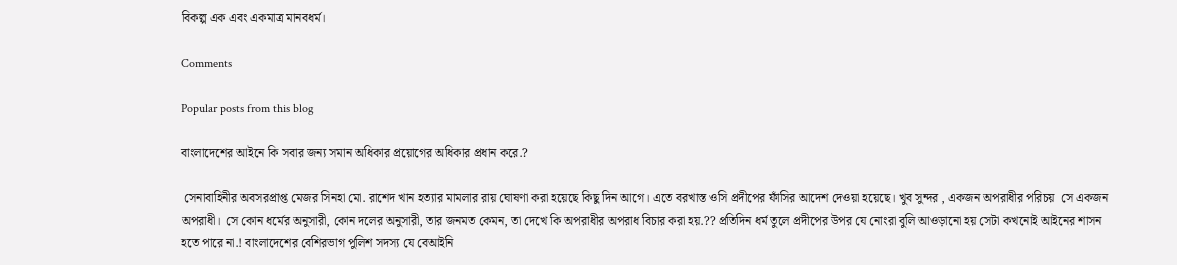বিকল্প এক এবং একমাত্র মানবধর্ম।

Comments

Popular posts from this blog

বাংলাদেশের আইনে কি সবার জন্য সমান অধিকার প্রয়োগের অধিকার প্রধান করে.?

 সেনাবাহিনীর অবসরপ্রাপ্ত মেজর সিনহা মো. রাশেদ খান হত্যার মামলার রায় ঘোষণা করা হয়েছে কিছু দিন আগে। এতে বরখাস্ত ওসি প্রদীপের ফাঁসির আদেশ দেওয়া হয়েছে। খুব সুন্দর , একজন অপরাধীর পরিচয়  সে একজন অপরাধী।  সে কোন ধর্মের অনুসারী, কোন দলের অনুসারী, তার জনমত কেমন, তা দেখে কি অপরাধীর অপরাধ বিচার করা হয়.?? প্রতিদিন ধর্ম তুলে প্রদীপের উপর যে নোংরা বুলি আওড়ানো হয় সেটা কখনোই আইনের শাসন হতে পারে না.! বাংলাদেশের বেশিরভাগ পুলিশ সদস্য যে বেআইনি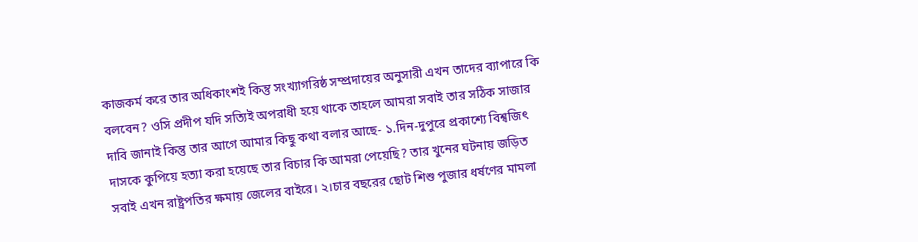কাজকর্ম করে তার অধিকাংশই কিন্তু সংখ্যাগরিষ্ঠ সম্প্রদায়ের অনুসারী এখন তাদের ব্যাপারে কি বলবেন? ওসি প্রদীপ যদি সত্যিই অপরাধী হয়ে থাকে তাহলে আমরা সবাই তার সঠিক সাজার দাবি জানাই কিন্তু তার আগে আমার কিছু কথা বলার আছে- ১.দিন-দুপুরে প্রকাশ্যে বিশ্বজিৎ দাসকে কুপিয়ে হত্যা করা হয়েছে তার বিচার কি আমরা পেয়েছি? তার খুনের ঘটনায় জড়িত সবাই এখন রাষ্ট্রপতির ক্ষমায় জেলের বাইরে। ২।চার বছরের ছোট শিশু পুজার ধর্ষণের মামলা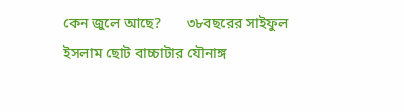কেন জুলে আছে?       ৩৮বছরের সাইফুল ইসলাম ছোট বাচ্চাটার যৌনাঙ্গ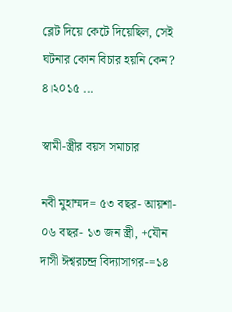ব্লেট দিয়ে কেটে দিয়েছিল, সেই ঘটনার কোন বিচার হয়নি কেন? ৪।২০১৫ ...

স্বামী-স্ত্রীর বয়স সমাচার

নবী মুহাম্মদ= ৫৩ বছর- আয়শা- ০৬ বছর- ১৩ জন স্ত্রী, +যৌন দাসী ঈশ্বরচন্দ্র বিদ্যাসাগর-=১৪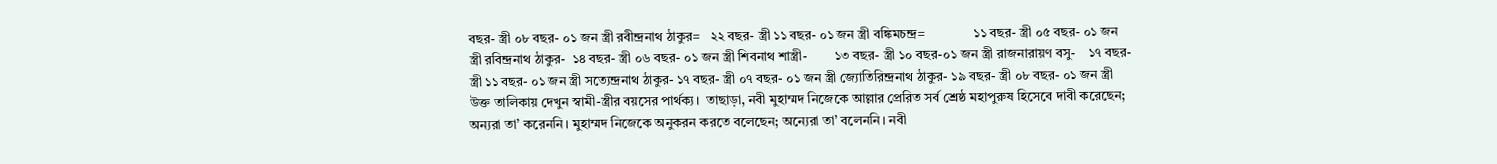বছর- স্ত্রী ০৮ বছর- ০১ জন স্ত্রী রবীন্দ্রনাথ ঠাকুর=   ২২ বছর- স্ত্রী ১১ বছর- ০১ জন স্ত্রী বঙ্কিমচন্দ্র=              ১১ বছর- স্ত্রী ০৫ বছর- ০১ জন স্ত্রী রবিন্দ্রনাথ ঠাকুর-  ১৪ বছর- স্ত্রী ০৬ বছর- ০১ জন স্ত্রী শিবনাথ শাস্ত্রী-        ১৩ বছর- স্ত্রী ১০ বছর-০১ জন স্ত্রী রাজনারায়ণ বসু-    ১৭ বছর- স্ত্রী ১১ বছর- ০১ জন স্ত্রী সত্যেন্দ্রনাথ ঠাকুর- ১৭ বছর- স্ত্রী ০৭ বছর- ০১ জন স্ত্রী জ্যোতিরিন্দ্রনাথ ঠাকুর- ১৯ বছর- স্ত্রী ০৮ বছর- ০১ জন স্ত্রী উক্ত তালিকায় দেখুন স্বামী-স্ত্রীর বয়সের পার্থক্য।  তাছাড়া, নবী মুহাম্মদ নিজেকে আল্লার প্রেরিত সর্ব শ্রেষ্ঠ মহাপুরুষ হিসেবে দাবী করেছেন; অন্যরা তা’ করেননি। মুহাম্মদ নিজেকে অনুকরন করতে বলেছেন; অন্যেরা তা’ বলেননি। নবী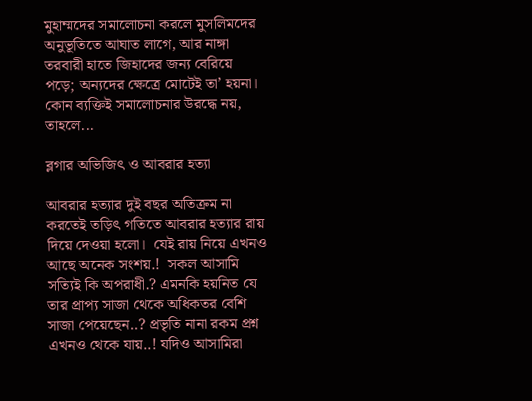মুহাম্মদের সমালোচনা করলে মুসলিমদের অনুভূতিতে আঘাত লাগে, আর নাঙ্গা তরবারী হাতে জিহাদের জন্য বেরিয়ে পড়ে; অন্যদের ক্ষেত্রে মোটেই তা’ হয়না। কোন ব্যক্তিই সমালোচনার উরদ্ধে নয়, তাহলে...

ব্লগার অভিজিৎ ও আবরার হত্যা

আবরার হত্যার দুই বছর অতিক্রম না করতেই তড়িৎ গতিতে আবরার হত্যার রায় দিয়ে দেওয়া হলো।  যেই রায় নিয়ে এখনও আছে অনেক সংশয়.!  সকল আসামি সত্যিই কি অপরাধী.? এমনকি হয়নিত যে তার প্রাপ্য সাজা থেকে অধিকতর বেশি সাজা পেয়েছেন..? প্রভৃতি নানা রকম প্রশ্ন এখনও থেকে যায়..! যদিও আসামিরা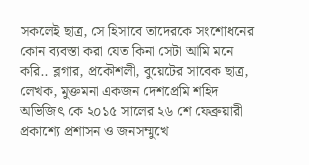সকলেই ছাত্র, সে হিসাবে তাদেরকে সংশোধনের কোন ব্যবস্তা করা যেত কিনা সেটা আমি মনে করি.. ব্লগার, প্রকৌশলী, বুয়েটের সাবেক ছাত্র, লেখক, মুক্তমনা একজন দেশপ্রেমি শহিদ অভিজিৎ কে ২০১৫ সালের ২৬ শে ফেব্রুয়ারী প্রকাশ্যে প্রশাসন ও জনসম্মুখে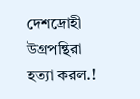দেশদ্রোহী উগ্রপন্থিরা হত্যা করল.!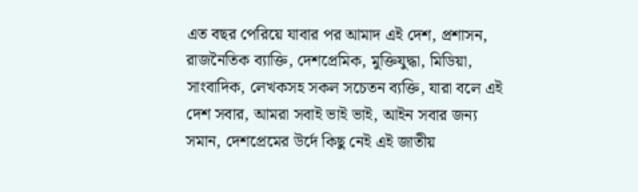এত বছর পেরিয়ে যাবার পর আমাদ এই দেশ, প্রশাসন, রাজনৈতিক ব্যাক্তি, দেশপ্রেমিক, মুক্তিযুদ্ধা, মিডিয়া, সাংবাদিক, লেখকসহ সকল সচেতন ব্যক্তি, যারা বলে এই দেশ সবার, আমরা সবাই ভাই ভাই, আইন সবার জন্য সমান, দেশপ্রেমের উর্দে কিছু নেই এই জাতীয়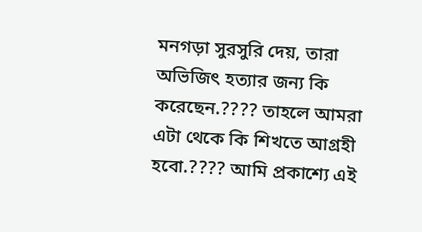মনগড়া সুরসুরি দেয়, তারা অভিজিৎ হত্যার জন্য কি করেছেন.???? তাহলে আমরা এটা থেকে কি শিখতে আগ্রহী হবো.???? আমি প্রকাশ্যে এই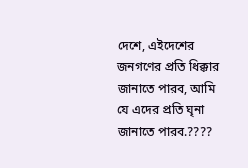দেশে, এইদেশের জনগণের প্রতি ধিক্কার জানাতে পারব, আমি যে এদের প্রতি ঘৃনা জানাতে পারব.????